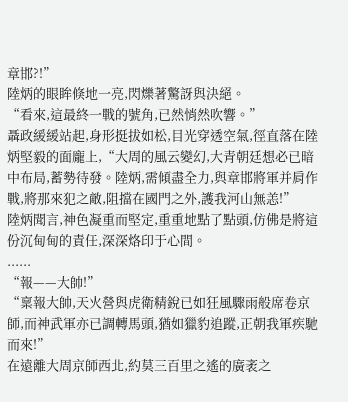章邯?!”
陸炳的眼眸倏地一亮,閃爍著驚訝與決絕。
“看來,這最終一戰的號角,已然悄然吹響。”
聶政緩緩站起,身形挺拔如松,目光穿透空氣,徑直落在陸炳堅毅的面龐上,“大周的風云變幻,大青朝廷想必已暗中布局,蓄勢待發。陸炳,需傾盡全力,與章邯將軍并肩作戰,將那來犯之敵,阻擋在國門之外,護我河山無恙!”
陸炳聞言,神色凝重而堅定,重重地點了點頭,仿佛是將這份沉甸甸的責任,深深烙印于心間。
......
“報——大帥!”
“稟報大帥,天火營與虎衛精銳已如狂風驟雨般席卷京師,而神武軍亦已調轉馬頭,猶如獵豹追蹤,正朝我軍疾馳而來!”
在遠離大周京師西北,約莫三百里之遙的廣袤之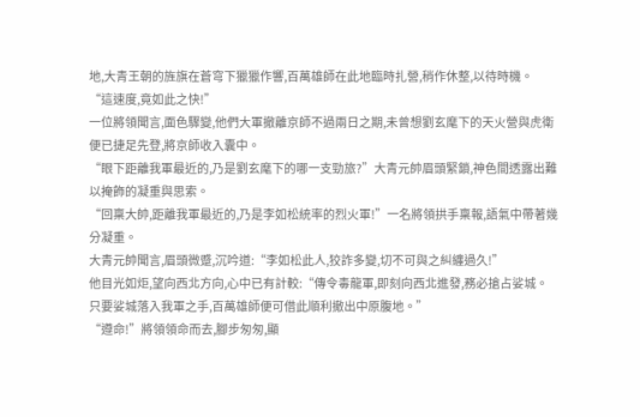地,大青王朝的旌旗在蒼穹下獵獵作響,百萬雄師在此地臨時扎營,稍作休整,以待時機。
“這速度,竟如此之快!”
一位將領聞言,面色驟變,他們大軍撤離京師不過兩日之期,未曾想劉玄麾下的天火營與虎衛便已捷足先登,將京師收入囊中。
“眼下距離我軍最近的,乃是劉玄麾下的哪一支勁旅?”大青元帥眉頭緊鎖,神色間透露出難以掩飾的凝重與思索。
“回稟大帥,距離我軍最近的,乃是李如松統率的烈火軍!”一名將領拱手稟報,語氣中帶著幾分凝重。
大青元帥聞言,眉頭微蹙,沉吟道:“李如松此人,狡詐多變,切不可與之糾纏過久!”
他目光如炬,望向西北方向,心中已有計較:“傳令毒龍軍,即刻向西北進發,務必搶占娑城。只要娑城落入我軍之手,百萬雄師便可借此順利撤出中原腹地。”
“遵命!”將領領命而去,腳步匆匆,顯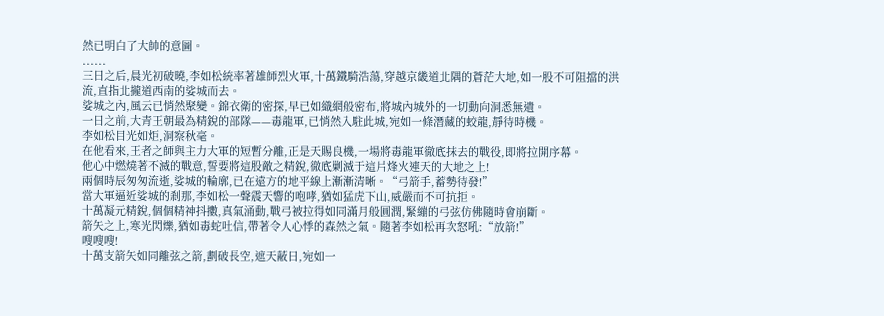然已明白了大帥的意圖。
......
三日之后,晨光初破曉,李如松統率著雄師烈火軍,十萬鐵騎浩蕩,穿越京畿道北隅的蒼茫大地,如一股不可阻擋的洪流,直指北攏道西南的娑城而去。
娑城之內,風云已悄然聚變。錦衣衛的密探,早已如織網般密布,將城內城外的一切動向洞悉無遺。
一日之前,大青王朝最為精銳的部隊——毒龍軍,已悄然入駐此城,宛如一條潛藏的蛟龍,靜待時機。
李如松目光如炬,洞察秋毫。
在他看來,王者之師與主力大軍的短暫分離,正是天賜良機,一場將毒龍軍徹底抹去的戰役,即將拉開序幕。
他心中燃燒著不滅的戰意,誓要將這股敵之精銳,徹底剿滅于這片烽火連天的大地之上!
兩個時辰匆匆流逝,娑城的輪廓,已在遠方的地平線上漸漸清晰。“弓箭手,蓄勢待發!”
當大軍逼近娑城的剎那,李如松一聲震天響的咆哮,猶如猛虎下山,威嚴而不可抗拒。
十萬凝元精銳,個個精神抖擻,真氣涌動,戰弓被拉得如同滿月般圓潤,緊繃的弓弦仿佛隨時會崩斷。
箭矢之上,寒光閃爍,猶如毒蛇吐信,帶著令人心悸的森然之氣。隨著李如松再次怒吼:“放箭!”
嗖嗖嗖!
十萬支箭矢如同離弦之箭,劃破長空,遮天蔽日,宛如一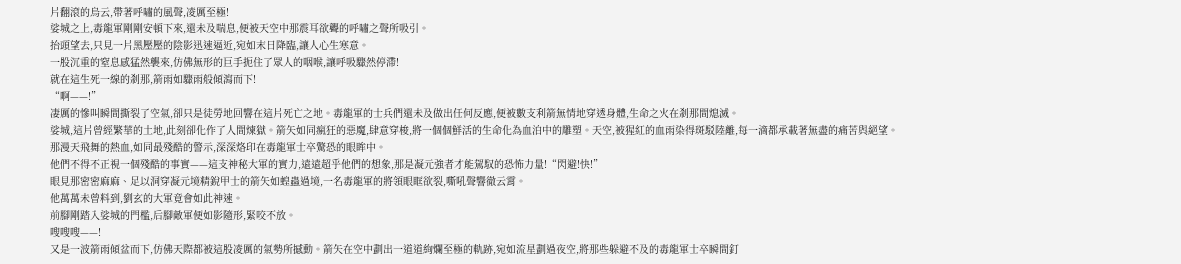片翻滾的烏云,帶著呼嘯的風聲,凌厲至極!
娑城之上,毒龍軍剛剛安頓下來,還未及喘息,便被天空中那震耳欲聾的呼嘯之聲所吸引。
抬頭望去,只見一片黑壓壓的陰影迅速逼近,宛如末日降臨,讓人心生寒意。
一股沉重的窒息感猛然襲來,仿佛無形的巨手扼住了眾人的咽喉,讓呼吸驟然停滯!
就在這生死一線的剎那,箭雨如驟雨般傾瀉而下!
“啊——!”
凄厲的慘叫瞬間撕裂了空氣,卻只是徒勞地回響在這片死亡之地。毒龍軍的士兵們還未及做出任何反應,便被數支利箭無情地穿透身體,生命之火在剎那間熄滅。
娑城,這片曾經繁華的土地,此刻卻化作了人間煉獄。箭矢如同瘋狂的惡魔,肆意穿梭,將一個個鮮活的生命化為血泊中的雕塑。天空,被猩紅的血雨染得斑駁陸離,每一滴都承載著無盡的痛苦與絕望。
那漫天飛舞的熱血,如同最殘酷的警示,深深烙印在毒龍軍士卒驚恐的眼眸中。
他們不得不正視一個殘酷的事實——這支神秘大軍的實力,遠遠超乎他們的想象,那是凝元強者才能駕馭的恐怖力量!“閃避!快!”
眼見那密密麻麻、足以洞穿凝元境精銳甲士的箭矢如蝗蟲過境,一名毒龍軍的將領眼眶欲裂,嘶吼聲響徹云霄。
他萬萬未曾料到,劉玄的大軍竟會如此神速。
前腳剛踏入娑城的門檻,后腳敵軍便如影隨形,緊咬不放。
嗖嗖嗖——!
又是一波箭雨傾盆而下,仿佛天際都被這股凌厲的氣勢所撼動。箭矢在空中劃出一道道絢爛至極的軌跡,宛如流星劃過夜空,將那些躲避不及的毒龍軍士卒瞬間釘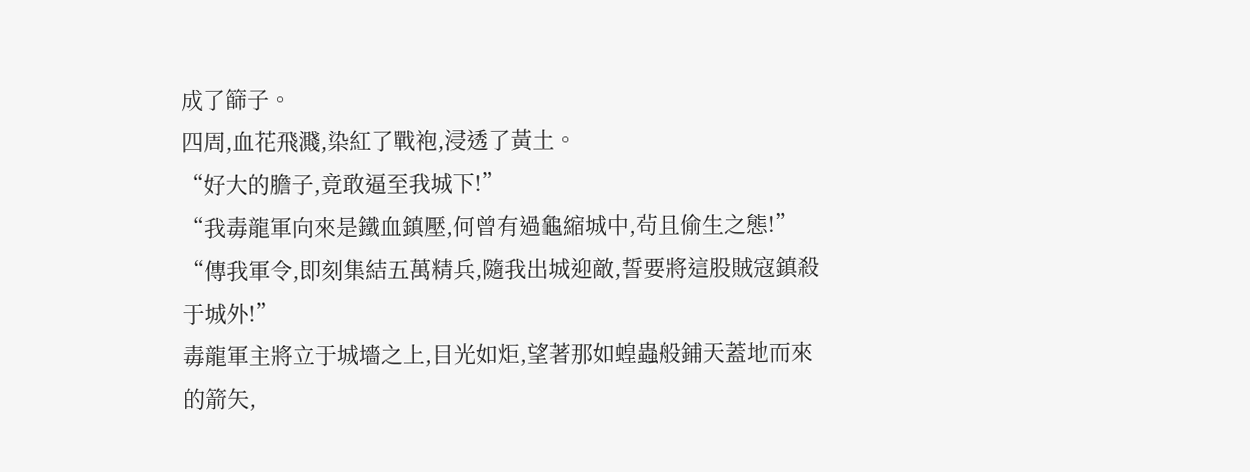成了篩子。
四周,血花飛濺,染紅了戰袍,浸透了黃土。
“好大的膽子,竟敢逼至我城下!”
“我毒龍軍向來是鐵血鎮壓,何曾有過龜縮城中,茍且偷生之態!”
“傳我軍令,即刻集結五萬精兵,隨我出城迎敵,誓要將這股賊寇鎮殺于城外!”
毒龍軍主將立于城墻之上,目光如炬,望著那如蝗蟲般鋪天蓋地而來的箭矢,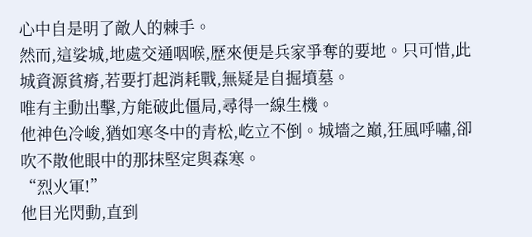心中自是明了敵人的棘手。
然而,這娑城,地處交通咽喉,歷來便是兵家爭奪的要地。只可惜,此城資源貧瘠,若要打起消耗戰,無疑是自掘墳墓。
唯有主動出擊,方能破此僵局,尋得一線生機。
他神色冷峻,猶如寒冬中的青松,屹立不倒。城墻之巔,狂風呼嘯,卻吹不散他眼中的那抹堅定與森寒。
“烈火軍!”
他目光閃動,直到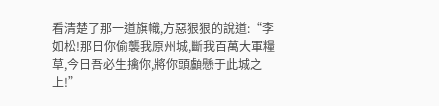看清楚了那一道旗幟,方惡狠狠的說道:“李如松!那日你偷襲我原州城,斷我百萬大軍糧草,今日吾必生擒你,將你頭顱懸于此城之上!”